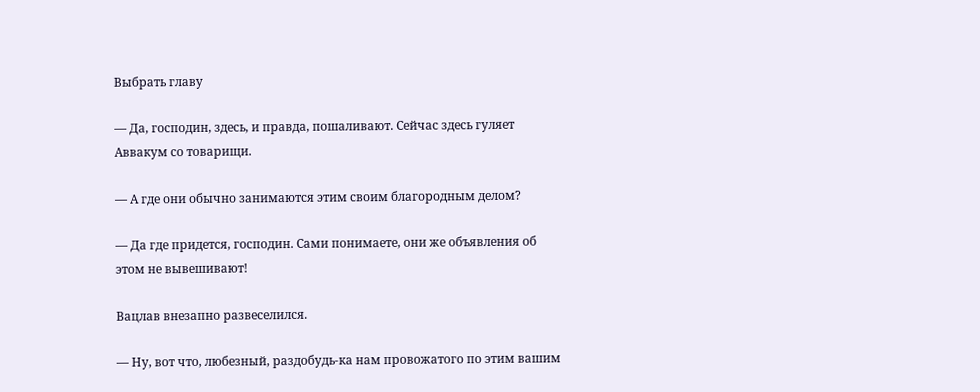Выбрать главу

— Да, господин, здесь, и правда, пошаливают. Сейчас здесь гуляет Аввакум со товарищи.

— А где они обычно занимаются этим своим благородным делом?

— Да где придется, господин. Сами понимаете, они же объявления об этом не вывешивают!

Вацлав внезапно развеселился.

— Ну, вот что, любезный, раздобудь-ка нам провожатого по этим вашим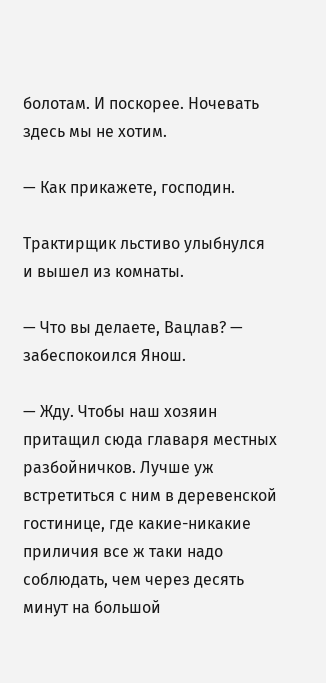болотам. И поскорее. Ночевать здесь мы не хотим.

— Как прикажете, господин.

Трактирщик льстиво улыбнулся и вышел из комнаты.

— Что вы делаете, Вацлав? — забеспокоился Янош.

— Жду. Чтобы наш хозяин притащил сюда главаря местных разбойничков. Лучше уж встретиться с ним в деревенской гостинице, где какие-никакие приличия все ж таки надо соблюдать, чем через десять минут на большой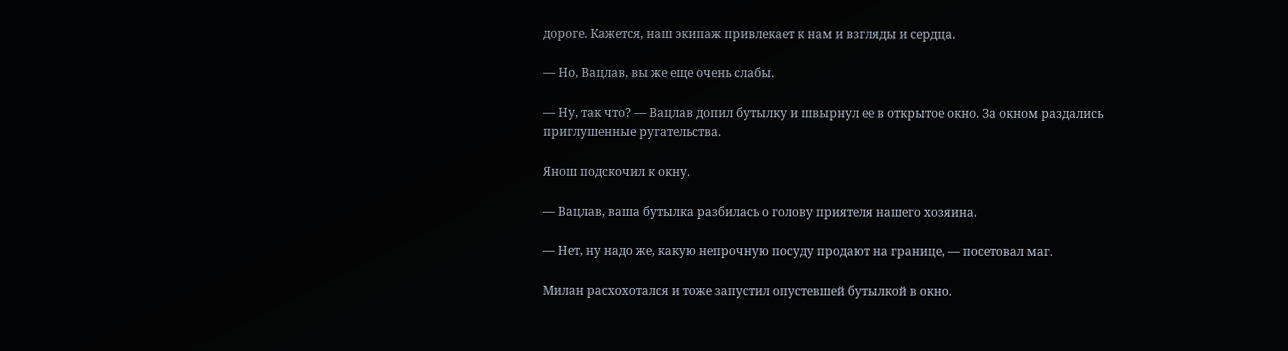дороге. Кажется, наш экипаж привлекает к нам и взгляды и сердца.

— Но, Вацлав, вы же еще очень слабы.

— Ну, так что? — Вацлав допил бутылку и швырнул ее в открытое окно. За окном раздались приглушенные ругательства.

Янош подскочил к окну.

— Вацлав, ваша бутылка разбилась о голову приятеля нашего хозяина.

— Нет, ну надо же, какую непрочную посуду продают на границе, — посетовал маг.

Милан расхохотался и тоже запустил опустевшей бутылкой в окно.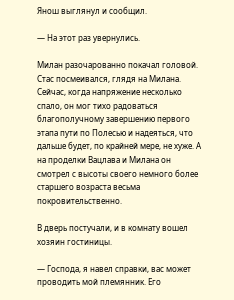Янош выглянул и сообщил.

— На этот раз увернулись.

Милан разочарованно покачал головой. Стас посмеивался, глядя на Милана. Сейчас, когда напряжение несколько спало, он мог тихо радоваться благополучному завершению первого этапа пути по Полесью и надеяться, что дальше будет, по крайней мере, не хуже. А на проделки Вацлава и Милана он смотрел с высоты своего немного более старшего возраста весьма покровительственно.

В дверь постучали, и в комнату вошел хозяин гостиницы.

— Господа, я навел справки, вас может проводить мой племянник. Его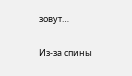зовут…

Из-за спины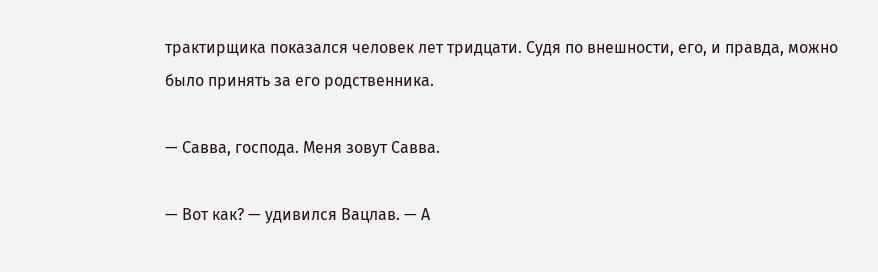трактирщика показался человек лет тридцати. Судя по внешности, его, и правда, можно было принять за его родственника.

— Савва, господа. Меня зовут Савва.

— Вот как? — удивился Вацлав. — А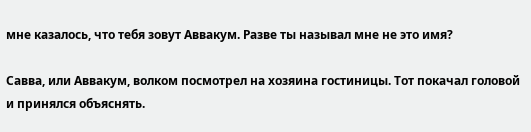мне казалось, что тебя зовут Аввакум. Разве ты называл мне не это имя?

Савва, или Аввакум, волком посмотрел на хозяина гостиницы. Тот покачал головой и принялся объяснять.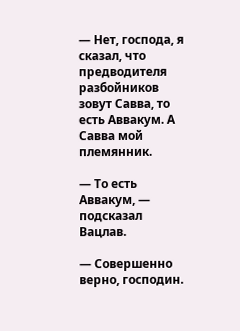— Нет, господа, я сказал, что предводителя разбойников зовут Савва, то есть Аввакум. А Савва мой племянник.

— То есть Аввакум, — подсказал Вацлав.

— Совершенно верно, господин.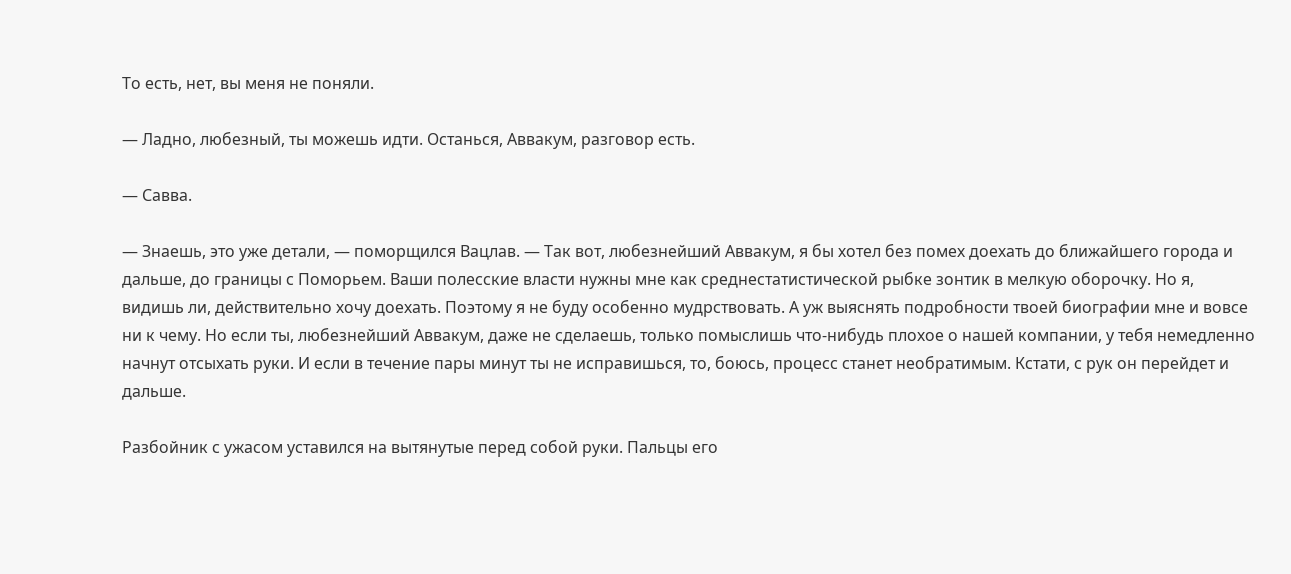То есть, нет, вы меня не поняли.

— Ладно, любезный, ты можешь идти. Останься, Аввакум, разговор есть.

— Савва.

— Знаешь, это уже детали, — поморщился Вацлав. — Так вот, любезнейший Аввакум, я бы хотел без помех доехать до ближайшего города и дальше, до границы с Поморьем. Ваши полесские власти нужны мне как среднестатистической рыбке зонтик в мелкую оборочку. Но я, видишь ли, действительно хочу доехать. Поэтому я не буду особенно мудрствовать. А уж выяснять подробности твоей биографии мне и вовсе ни к чему. Но если ты, любезнейший Аввакум, даже не сделаешь, только помыслишь что-нибудь плохое о нашей компании, у тебя немедленно начнут отсыхать руки. И если в течение пары минут ты не исправишься, то, боюсь, процесс станет необратимым. Кстати, с рук он перейдет и дальше.

Разбойник с ужасом уставился на вытянутые перед собой руки. Пальцы его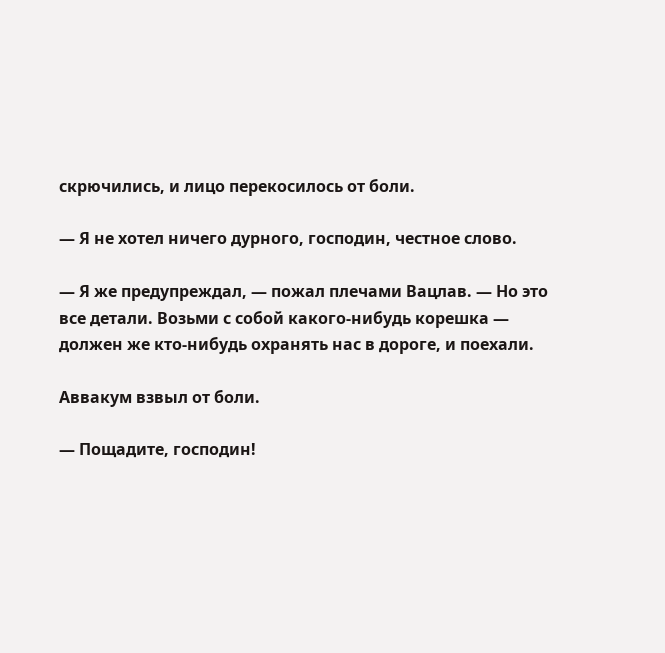скрючились, и лицо перекосилось от боли.

— Я не хотел ничего дурного, господин, честное слово.

— Я же предупреждал, — пожал плечами Вацлав. — Но это все детали. Возьми с собой какого-нибудь корешка — должен же кто-нибудь охранять нас в дороге, и поехали.

Аввакум взвыл от боли.

— Пощадите, господин!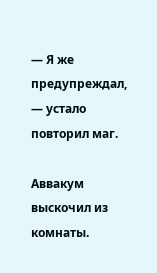— Я же предупреждал, — устало повторил маг.

Аввакум выскочил из комнаты.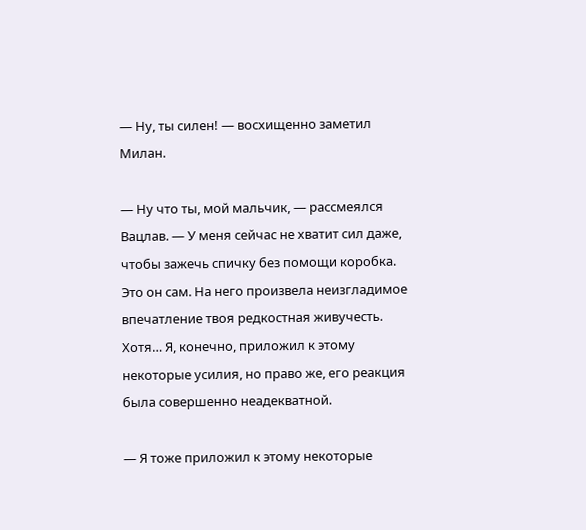— Ну, ты силен! — восхищенно заметил Милан.

— Ну что ты, мой мальчик, — рассмеялся Вацлав. — У меня сейчас не хватит сил даже, чтобы зажечь спичку без помощи коробка. Это он сам. На него произвела неизгладимое впечатление твоя редкостная живучесть. Хотя… Я, конечно, приложил к этому некоторые усилия, но право же, его реакция была совершенно неадекватной.

— Я тоже приложил к этому некоторые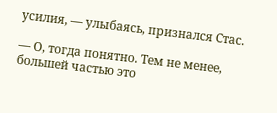усилия, — улыбаясь, признался Стас.

— О, тогда понятно. Тем не менее, большей частью это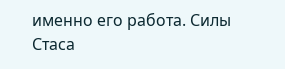именно его работа. Силы Стаса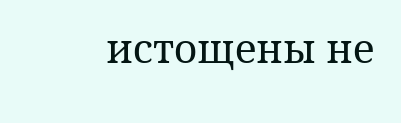истощены не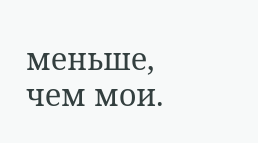меньше, чем мои.